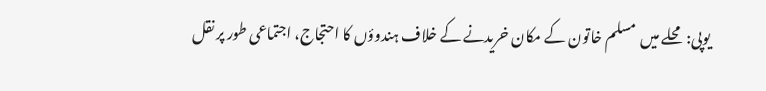یوپی: محلے میں  مسلم خاتون کے مکان خریدنے کے خلاف ہندوؤں کا احتجاج، اجتماعی طور پر نقل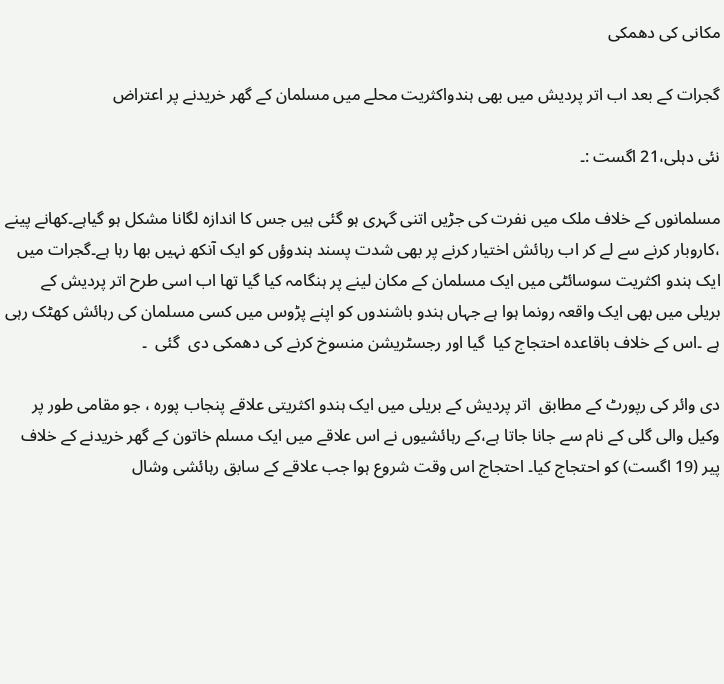مکانی کی دھمکی

گجرات کے بعد اب اتر پردیش میں بھی ہندواکثریت محلے میں مسلمان کے گھر خریدنے پر اعتراض

نئی دہلی،21 اگست :۔

مسلمانوں کے خلاف ملک میں نفرت کی جڑیں اتنی گہری ہو گئی ہیں جس کا اندازہ لگانا مشکل ہو گیاہے۔کھانے پینے ،کاروبار کرنے سے لے کر اب رہائش اختیار کرنے پر بھی شدت پسند ہندوؤں کو ایک آنکھ نہیں بھا رہا ہے۔گجرات میں ایک ہندو اکثریت سوسائٹی میں ایک مسلمان کے مکان لینے پر ہنگامہ کیا گیا تھا اب اسی طرح اتر پردیش کے بریلی میں بھی ایک واقعہ رونما ہوا ہے جہاں ہندو باشندوں کو اپنے پڑوس میں کسی مسلمان کی رہائش کھٹک رہی ہے ۔اس کے خلاف باقاعدہ احتجاج کیا  گیا اور رجسٹریشن منسوخ کرنے کی دھمکی دی  گئی  ۔

دی وائر کی رپورٹ کے مطابق  اتر پردیش کے بریلی میں ایک ہندو اکثریتی علاقے پنجاب پورہ ، جو مقامی طور پر وکیل والی گلی کے نام سے جانا جاتا ہے،کے رہائشیوں نے اس علاقے میں ایک مسلم خاتون کے گھر خریدنے کے خلاف  پیر (19 اگست) کو احتجاج کیا۔ احتجاج اس وقت شروع ہوا جب علاقے کے سابق رہائشی وشال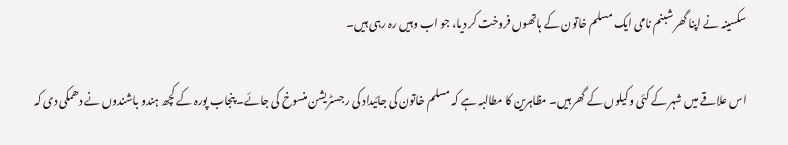سکسینہ نے اپنا گھر شبنم نامی ایک مسلم خاتون کے ہاتھوں فروخت کر دیا، جو اب وہیں رہ رہی ہیں۔

اس علاقے میں شہر کے کئی وکیلوں کے گھر ہیں۔ مظاہرین کا مطالبہ ہے کہ مسلم خاتون کی جائیداد کی رجسٹریشن منسوخ کی جائے۔ پنجاب پورہ کے کچھ ہندو باشندوں نے دھمکی دی کہ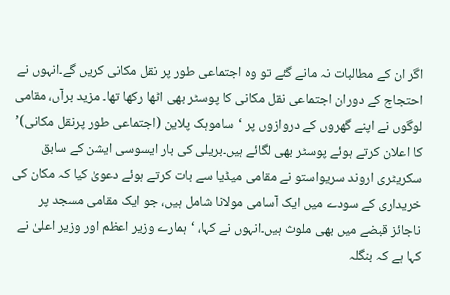اگر ان کے مطالبات نہ مانے گئے تو وہ اجتماعی طور پر نقل مکانی کریں گے۔انہوں نے احتجاج کے دوران اجتماعی نقل مکانی کا پوسٹر بھی اٹھا رکھا تھا۔ مزید برآں، مقامی لوگوں نے اپنے گھروں کے دروازوں پر ‘ساموہک پلاین (اجتماعی طور پرنقل مکانی)’ کا اعلان کرتے ہوئے پوسٹر بھی لگائے ہیں۔بریلی کی بار ایسوسی ایشن کے سابق سکریٹری اروند سریواستو نے مقامی میڈیا سے بات کرتے ہوئے دعویٰ کیا کہ مکان کی خریداری کے سودے میں ایک آسامی مولانا شامل ہیں، جو ایک مقامی مسجد پر ناجائز قبضے میں بھی ملوث ہیں۔انہوں نے کہا، ‘ہمارے وزیر اعظم اور وزیر اعلیٰ نے کہا ہے کہ بنگلہ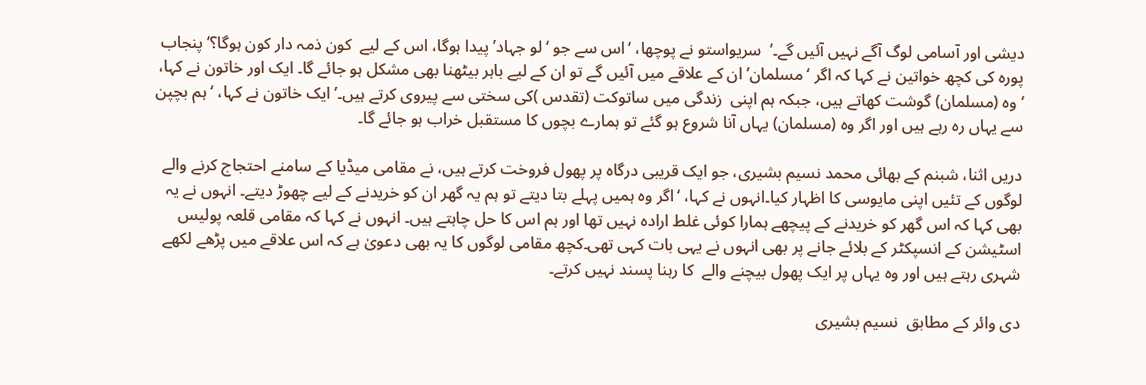دیشی اور آسامی لوگ آگے نہیں آئیں گے۔’  سریواستو نے پوچھا، ‘اس سے جو ‘لو جہاد’ پیدا ہوگا، اس کے لیے  کون ذمہ دار کون ہوگا؟’ پنجاب پورہ کی کچھ خواتین نے کہا کہ اگر ‘مسلمان’ ان کے علاقے میں آئیں گے تو ان کے لیے باہر بیٹھنا بھی مشکل ہو جائے گا۔ ایک اور خاتون نے کہا، ‘وہ (مسلمان) گوشت کھاتے ہیں، جبکہ ہم اپنی  زندگی میں ساتوکت (تقدس )کی سختی سے پیروی کرتے ہیں۔’ایک خاتون نے کہا، ‘ہم بچپن سے یہاں رہ رہے ہیں اور اگر وہ (مسلمان) یہاں آنا شروع ہو گئے تو ہمارے بچوں کا مستقبل خراب ہو جائے گا۔

دریں اثنا، شبنم کے بھائی محمد نسیم بشیری، جو ایک قریبی درگاہ پر پھول فروخت کرتے ہیں، نے مقامی میڈیا کے سامنے احتجاج کرنے والے لوگوں کے تئیں اپنی مایوسی کا اظہار کیا۔انہوں نے کہا، ‘اگر وہ ہمیں پہلے بتا دیتے تو ہم یہ گھر ان کو خریدنے کے لیے چھوڑ دیتے۔ انہوں نے یہ بھی کہا کہ اس گھر کو خریدنے کے پیچھے ہمارا کوئی غلط ارادہ نہیں تھا اور ہم اس کا حل چاہتے ہیں۔ انہوں نے کہا کہ مقامی قلعہ پولیس اسٹیشن کے انسپکٹر کے بلائے جانے پر بھی انہوں نے یہی بات کہی تھی۔کچھ مقامی لوگوں کا یہ بھی دعویٰ ہے کہ اس علاقے میں پڑھے لکھے شہری رہتے ہیں اور وہ یہاں پر ایک پھول بیچنے والے  کا رہنا پسند نہیں کرتے۔

دی وائر کے مطابق  نسیم بشیری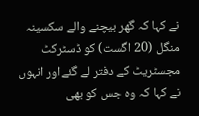نے کہا کہ گھر بیچنے والے سکسینہ منگل (20 اگست) کو ڈسٹرکٹ مجسٹریٹ کے دفتر لے گئےاور انہوں نے کہا کہ وہ جس کو بھی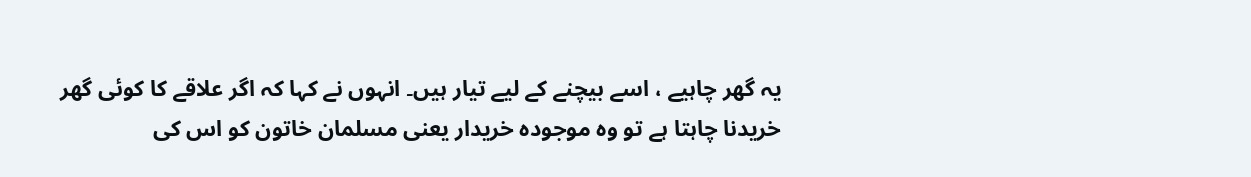یہ گھر چاہیے ، اسے بیچنے کے لیے تیار ہیں۔ انہوں نے کہا کہ اگر علاقے کا کوئی گھر خریدنا چاہتا ہے تو وہ موجودہ خریدار یعنی مسلمان خاتون کو اس کی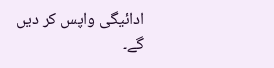ادائیگی واپس کر دیں  گے۔